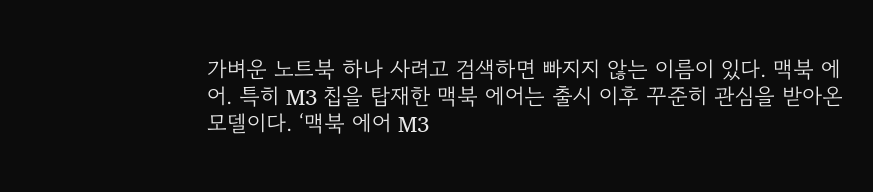가벼운 노트북 하나 사려고 검색하면 빠지지 않는 이름이 있다. 맥북 에어. 특히 M3 칩을 탑재한 맥북 에어는 출시 이후 꾸준히 관심을 받아온 모델이다. ‘맥북 에어 M3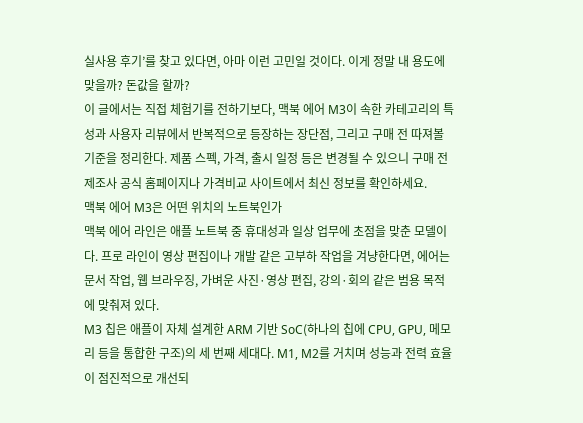실사용 후기’를 찾고 있다면, 아마 이런 고민일 것이다. 이게 정말 내 용도에 맞을까? 돈값을 할까?
이 글에서는 직접 체험기를 전하기보다, 맥북 에어 M3이 속한 카테고리의 특성과 사용자 리뷰에서 반복적으로 등장하는 장단점, 그리고 구매 전 따져볼 기준을 정리한다. 제품 스펙, 가격, 출시 일정 등은 변경될 수 있으니 구매 전 제조사 공식 홈페이지나 가격비교 사이트에서 최신 정보를 확인하세요.
맥북 에어 M3은 어떤 위치의 노트북인가
맥북 에어 라인은 애플 노트북 중 휴대성과 일상 업무에 초점을 맞춘 모델이다. 프로 라인이 영상 편집이나 개발 같은 고부하 작업을 겨냥한다면, 에어는 문서 작업, 웹 브라우징, 가벼운 사진·영상 편집, 강의·회의 같은 범용 목적에 맞춰져 있다.
M3 칩은 애플이 자체 설계한 ARM 기반 SoC(하나의 칩에 CPU, GPU, 메모리 등을 통합한 구조)의 세 번째 세대다. M1, M2를 거치며 성능과 전력 효율이 점진적으로 개선되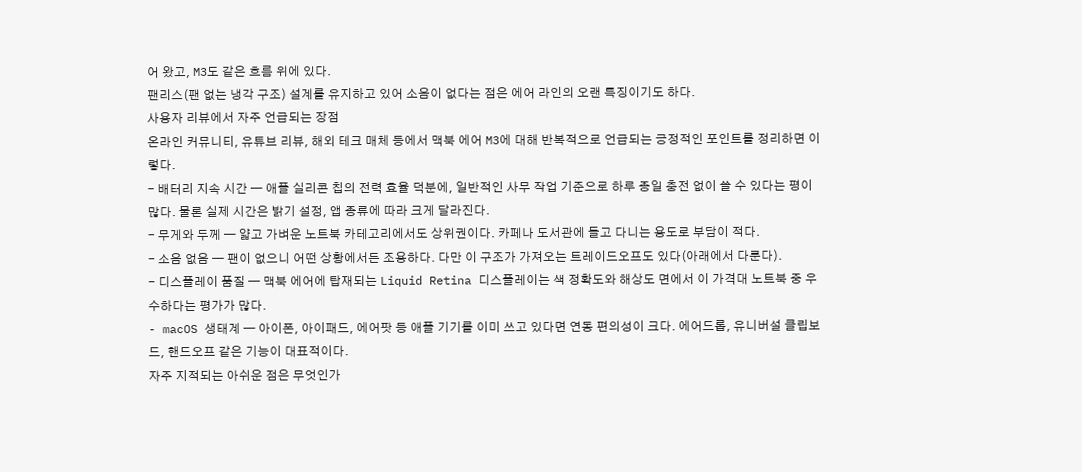어 왔고, M3도 같은 흐름 위에 있다.
팬리스(팬 없는 냉각 구조) 설계를 유지하고 있어 소음이 없다는 점은 에어 라인의 오랜 특징이기도 하다.
사용자 리뷰에서 자주 언급되는 장점
온라인 커뮤니티, 유튜브 리뷰, 해외 테크 매체 등에서 맥북 에어 M3에 대해 반복적으로 언급되는 긍정적인 포인트를 정리하면 이렇다.
- 배터리 지속 시간 — 애플 실리콘 칩의 전력 효율 덕분에, 일반적인 사무 작업 기준으로 하루 종일 충전 없이 쓸 수 있다는 평이 많다. 물론 실제 시간은 밝기 설정, 앱 종류에 따라 크게 달라진다.
- 무게와 두께 — 얇고 가벼운 노트북 카테고리에서도 상위권이다. 카페나 도서관에 들고 다니는 용도로 부담이 적다.
- 소음 없음 — 팬이 없으니 어떤 상황에서든 조용하다. 다만 이 구조가 가져오는 트레이드오프도 있다(아래에서 다룬다).
- 디스플레이 품질 — 맥북 에어에 탑재되는 Liquid Retina 디스플레이는 색 정확도와 해상도 면에서 이 가격대 노트북 중 우수하다는 평가가 많다.
- macOS 생태계 — 아이폰, 아이패드, 에어팟 등 애플 기기를 이미 쓰고 있다면 연동 편의성이 크다. 에어드롭, 유니버설 클립보드, 핸드오프 같은 기능이 대표적이다.
자주 지적되는 아쉬운 점은 무엇인가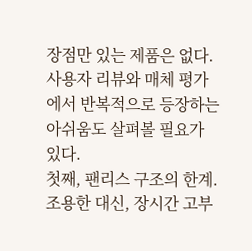장점만 있는 제품은 없다. 사용자 리뷰와 매체 평가에서 반복적으로 등장하는 아쉬움도 살펴볼 필요가 있다.
첫째, 팬리스 구조의 한계. 조용한 대신, 장시간 고부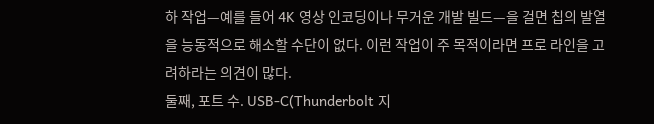하 작업—예를 들어 4K 영상 인코딩이나 무거운 개발 빌드—을 걸면 칩의 발열을 능동적으로 해소할 수단이 없다. 이런 작업이 주 목적이라면 프로 라인을 고려하라는 의견이 많다.
둘째, 포트 수. USB-C(Thunderbolt 지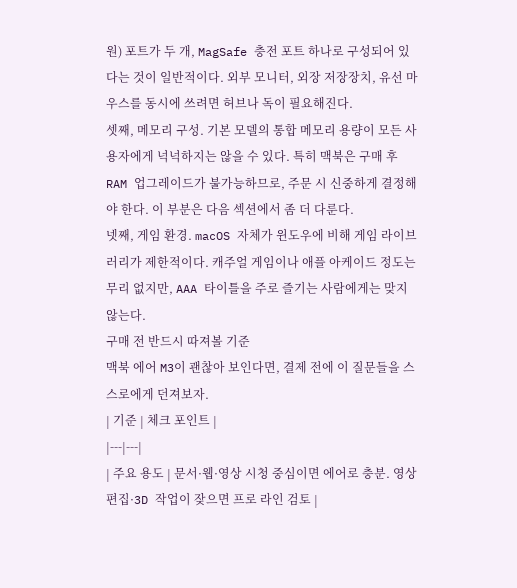원) 포트가 두 개, MagSafe 충전 포트 하나로 구성되어 있다는 것이 일반적이다. 외부 모니터, 외장 저장장치, 유선 마우스를 동시에 쓰려면 허브나 독이 필요해진다.
셋째, 메모리 구성. 기본 모델의 통합 메모리 용량이 모든 사용자에게 넉넉하지는 않을 수 있다. 특히 맥북은 구매 후 RAM 업그레이드가 불가능하므로, 주문 시 신중하게 결정해야 한다. 이 부분은 다음 섹션에서 좀 더 다룬다.
넷째, 게임 환경. macOS 자체가 윈도우에 비해 게임 라이브러리가 제한적이다. 캐주얼 게임이나 애플 아케이드 정도는 무리 없지만, AAA 타이틀을 주로 즐기는 사람에게는 맞지 않는다.
구매 전 반드시 따져볼 기준
맥북 에어 M3이 괜찮아 보인다면, 결제 전에 이 질문들을 스스로에게 던져보자.
| 기준 | 체크 포인트 |
|---|---|
| 주요 용도 | 문서·웹·영상 시청 중심이면 에어로 충분. 영상 편집·3D 작업이 잦으면 프로 라인 검토 |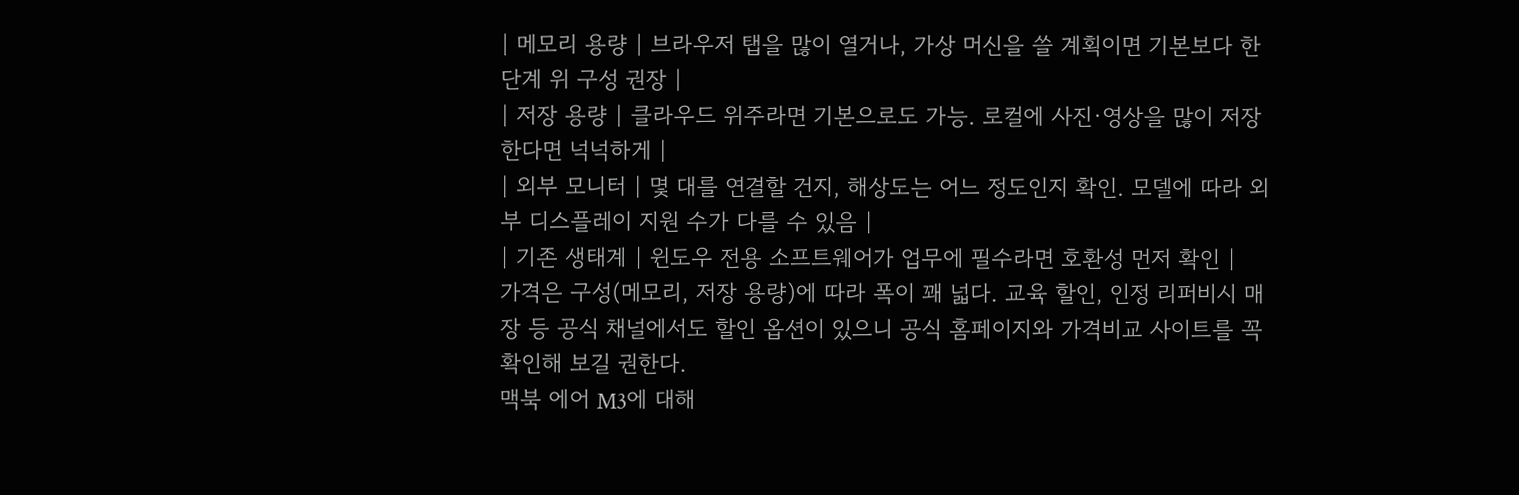| 메모리 용량 | 브라우저 탭을 많이 열거나, 가상 머신을 쓸 계획이면 기본보다 한 단계 위 구성 권장 |
| 저장 용량 | 클라우드 위주라면 기본으로도 가능. 로컬에 사진·영상을 많이 저장한다면 넉넉하게 |
| 외부 모니터 | 몇 대를 연결할 건지, 해상도는 어느 정도인지 확인. 모델에 따라 외부 디스플레이 지원 수가 다를 수 있음 |
| 기존 생태계 | 윈도우 전용 소프트웨어가 업무에 필수라면 호환성 먼저 확인 |
가격은 구성(메모리, 저장 용량)에 따라 폭이 꽤 넓다. 교육 할인, 인정 리퍼비시 매장 등 공식 채널에서도 할인 옵션이 있으니 공식 홈페이지와 가격비교 사이트를 꼭 확인해 보길 권한다.
맥북 에어 M3에 대해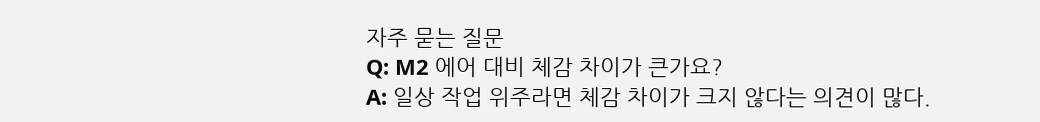자주 묻는 질문
Q: M2 에어 대비 체감 차이가 큰가요?
A: 일상 작업 위주라면 체감 차이가 크지 않다는 의견이 많다.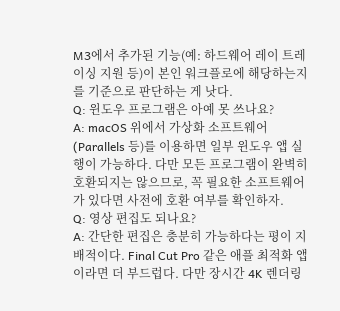M3에서 추가된 기능(예: 하드웨어 레이 트레이싱 지원 등)이 본인 워크플로에 해당하는지를 기준으로 판단하는 게 낫다.
Q: 윈도우 프로그램은 아예 못 쓰나요?
A: macOS 위에서 가상화 소프트웨어(Parallels 등)를 이용하면 일부 윈도우 앱 실행이 가능하다. 다만 모든 프로그램이 완벽히 호환되지는 않으므로, 꼭 필요한 소프트웨어가 있다면 사전에 호환 여부를 확인하자.
Q: 영상 편집도 되나요?
A: 간단한 편집은 충분히 가능하다는 평이 지배적이다. Final Cut Pro 같은 애플 최적화 앱이라면 더 부드럽다. 다만 장시간 4K 렌더링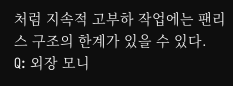처럼 지속적 고부하 작업에는 팬리스 구조의 한계가 있을 수 있다.
Q: 외장 모니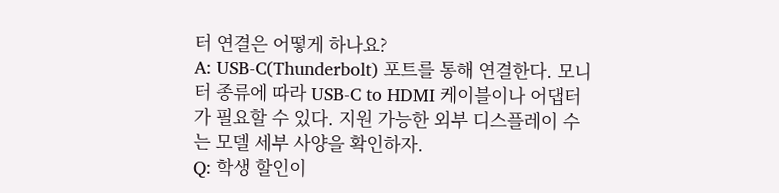터 연결은 어떻게 하나요?
A: USB-C(Thunderbolt) 포트를 통해 연결한다. 모니터 종류에 따라 USB-C to HDMI 케이블이나 어댑터가 필요할 수 있다. 지원 가능한 외부 디스플레이 수는 모델 세부 사양을 확인하자.
Q: 학생 할인이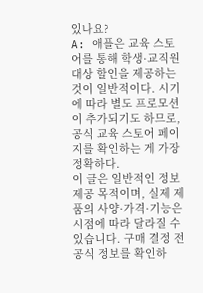있나요?
A: 애플은 교육 스토어를 통해 학생·교직원 대상 할인을 제공하는 것이 일반적이다. 시기에 따라 별도 프로모션이 추가되기도 하므로, 공식 교육 스토어 페이지를 확인하는 게 가장 정확하다.
이 글은 일반적인 정보 제공 목적이며, 실제 제품의 사양·가격·기능은 시점에 따라 달라질 수 있습니다. 구매 결정 전 공식 정보를 확인하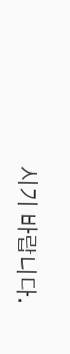시기 바랍니다.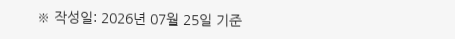※ 작성일: 2026년 07월 25일 기준